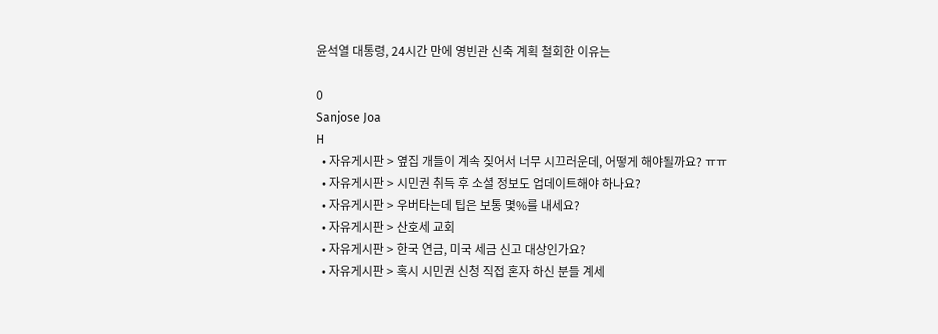윤석열 대통령, 24시간 만에 영빈관 신축 계획 철회한 이유는

0
Sanjose Joa
H
  • 자유게시판 > 옆집 개들이 계속 짖어서 너무 시끄러운데, 어떻게 해야될까요? ㅠㅠ
  • 자유게시판 > 시민권 취득 후 소셜 정보도 업데이트해야 하나요?
  • 자유게시판 > 우버타는데 팁은 보통 몇%를 내세요?
  • 자유게시판 > 산호세 교회
  • 자유게시판 > 한국 연금, 미국 세금 신고 대상인가요?
  • 자유게시판 > 혹시 시민권 신청 직접 혼자 하신 분들 계세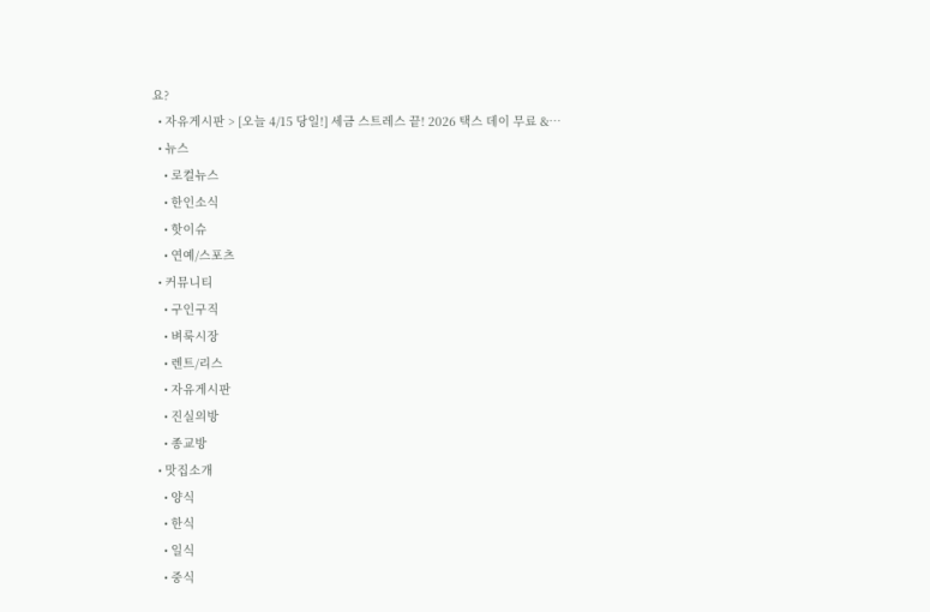요?
  • 자유게시판 > [오늘 4/15 당일!] 세금 스트레스 끝! 2026 택스 데이 무료 &…
  • 뉴스
    • 로컬뉴스
    • 한인소식
    • 핫이슈
    • 연예/스포츠
  • 커뮤니티
    • 구인구직
    • 벼룩시장
    • 렌트/리스
    • 자유게시판
    • 진실의방
    • 종교방
  • 맛집소개
    • 양식
    • 한식
    • 일식
    • 중식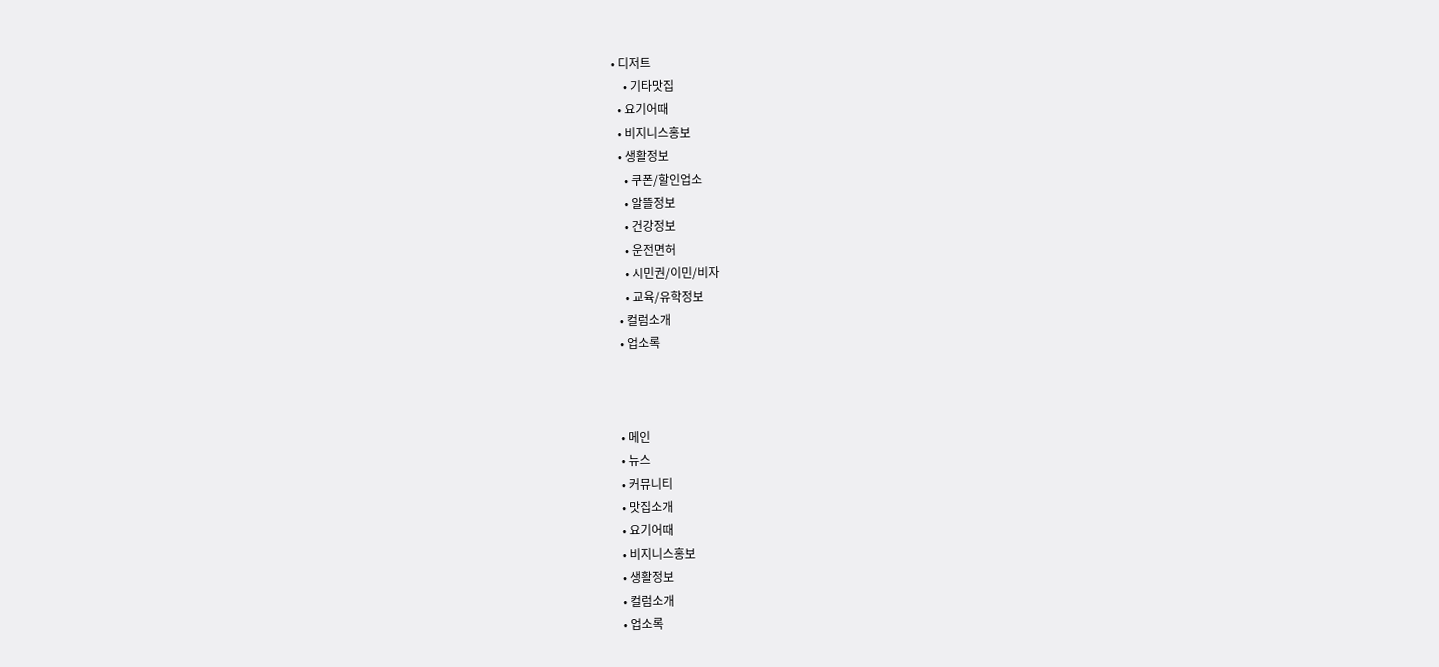• 디저트
    • 기타맛집
  • 요기어때
  • 비지니스홍보
  • 생활정보
    • 쿠폰/할인업소
    • 알뜰정보
    • 건강정보
    • 운전면허
    • 시민권/이민/비자
    • 교육/유학정보
  • 컬럼소개
  • 업소록



  • 메인
  • 뉴스
  • 커뮤니티
  • 맛집소개
  • 요기어때
  • 비지니스홍보
  • 생활정보
  • 컬럼소개
  • 업소록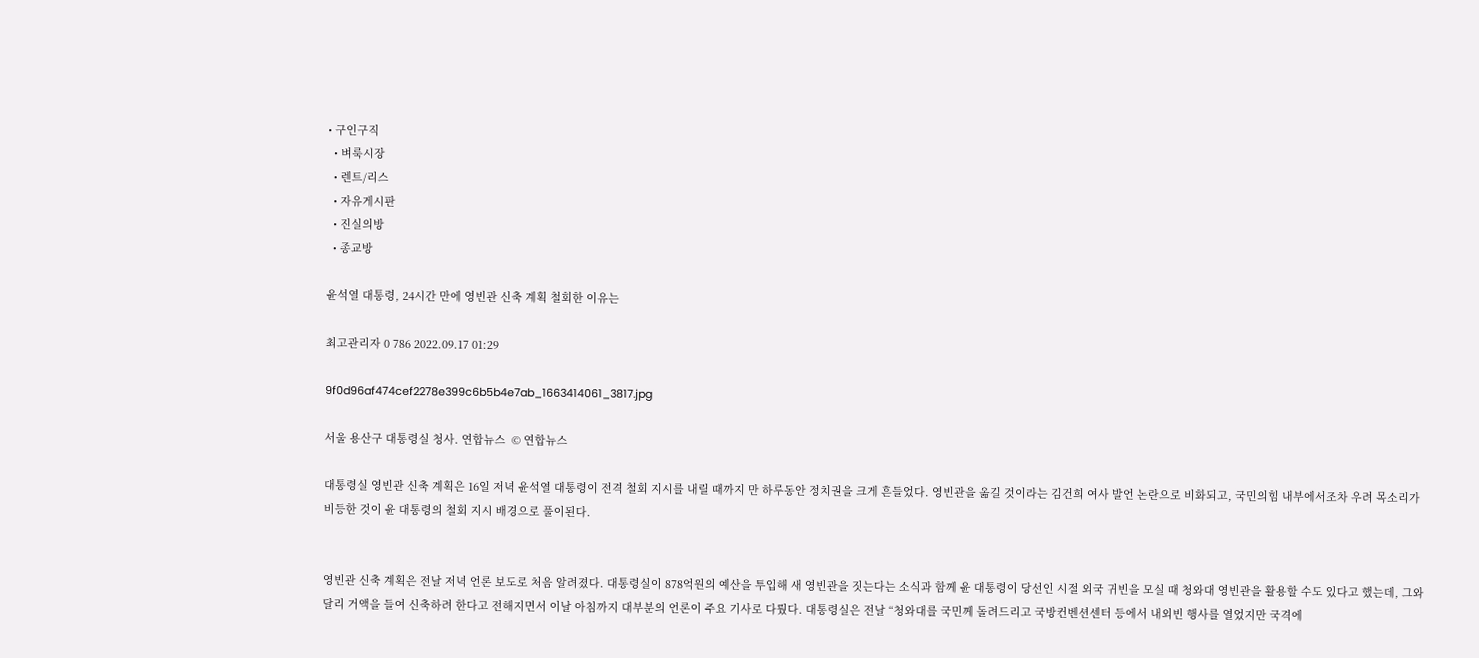• 구인구직
  • 벼룩시장
  • 렌트/리스
  • 자유게시판
  • 진실의방
  • 종교방

윤석열 대통령, 24시간 만에 영빈관 신축 계획 철회한 이유는

최고관리자 0 786 2022.09.17 01:29

9f0d96af474cef2278e399c6b5b4e7ab_1663414061_3817.jpg

서울 용산구 대통령실 청사. 연합뉴스  © 연합뉴스

대통령실 영빈관 신축 계획은 16일 저녁 윤석열 대통령이 전격 철회 지시를 내릴 때까지 만 하루동안 정치권을 크게 흔들었다. 영빈관을 옮길 것이라는 김건희 여사 발언 논란으로 비화되고, 국민의힘 내부에서조차 우려 목소리가 비등한 것이 윤 대통령의 철회 지시 배경으로 풀이된다.


영빈관 신축 계획은 전날 저녁 언론 보도로 처음 알려졌다. 대통령실이 878억원의 예산을 투입해 새 영빈관을 짓는다는 소식과 함께 윤 대통령이 당선인 시절 외국 귀빈을 모실 때 청와대 영빈관을 활용할 수도 있다고 했는데, 그와 달리 거액을 들여 신축하려 한다고 전해지면서 이날 아침까지 대부분의 언론이 주요 기사로 다뤘다. 대통령실은 전날 “청와대를 국민께 돌려드리고 국방컨벤션센터 등에서 내외빈 행사를 열었지만 국격에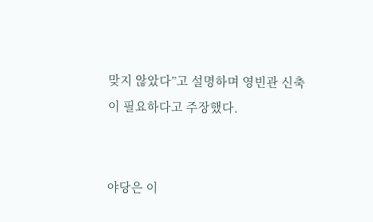맞지 않았다”고 설명하며 영빈관 신축이 필요하다고 주장했다.


야당은 이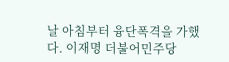날 아침부터 융단폭격을 가했다. 이재명 더불어민주당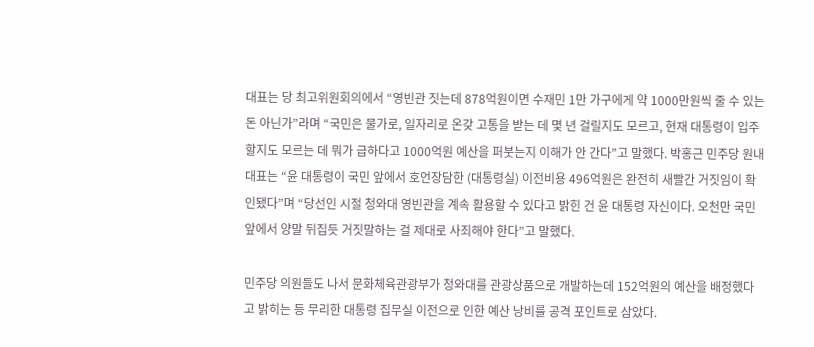대표는 당 최고위원회의에서 “영빈관 짓는데 878억원이면 수재민 1만 가구에게 약 1000만원씩 줄 수 있는 돈 아닌가”라며 “국민은 물가로, 일자리로 온갖 고통을 받는 데 몇 년 걸릴지도 모르고, 현재 대통령이 입주할지도 모르는 데 뭐가 급하다고 1000억원 예산을 퍼붓는지 이해가 안 간다”고 말했다. 박홍근 민주당 원내대표는 “윤 대통령이 국민 앞에서 호언장담한 (대통령실) 이전비용 496억원은 완전히 새빨간 거짓임이 확인됐다”며 “당선인 시절 청와대 영빈관을 계속 활용할 수 있다고 밝힌 건 윤 대통령 자신이다. 오천만 국민 앞에서 양말 뒤집듯 거짓말하는 걸 제대로 사죄해야 한다”고 말했다.

민주당 의원들도 나서 문화체육관광부가 청와대를 관광상품으로 개발하는데 152억원의 예산을 배정했다고 밝히는 등 무리한 대통령 집무실 이전으로 인한 예산 낭비를 공격 포인트로 삼았다.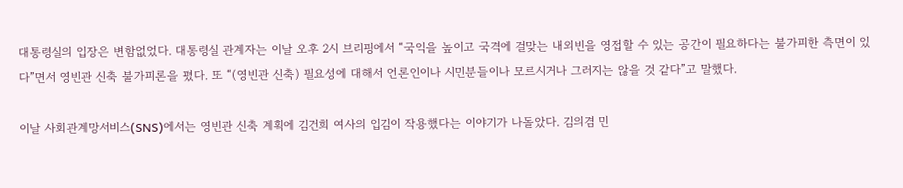대통령실의 입장은 변함없었다. 대통령실 관계자는 이날 오후 2시 브리핑에서 “국익을 높이고 국격에 걸맞는 내외빈을 영접할 수 있는 공간이 필요하다는 불가피한 측면이 있다”면서 영빈관 신축 불가피론을 폈다. 또 “(영빈관 신축) 필요성에 대해서 언론인이나 시민분들이나 모르시거나 그러지는 않을 것 같다”고 말했다.

이날 사회관계망서비스(SNS)에서는 영빈관 신축 계획에 김건희 여사의 입김이 작용했다는 이야기가 나돌았다. 김의겸 민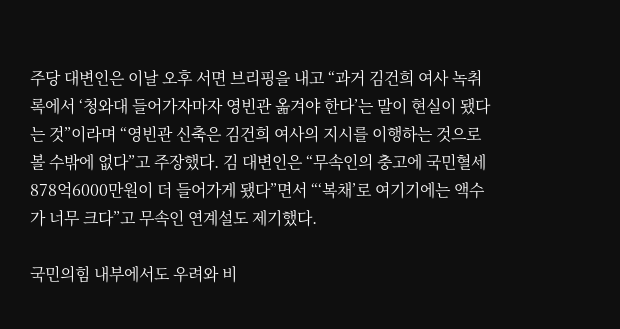주당 대변인은 이날 오후 서면 브리핑을 내고 “과거 김건희 여사 녹취록에서 ‘청와대 들어가자마자 영빈관 옮겨야 한다’는 말이 현실이 됐다는 것”이라며 “영빈관 신축은 김건희 여사의 지시를 이행하는 것으로 볼 수밖에 없다”고 주장했다. 김 대변인은 “무속인의 충고에 국민혈세 878억6000만원이 더 들어가게 됐다”면서 “‘복채’로 여기기에는 액수가 너무 크다”고 무속인 연계설도 제기했다.

국민의힘 내부에서도 우려와 비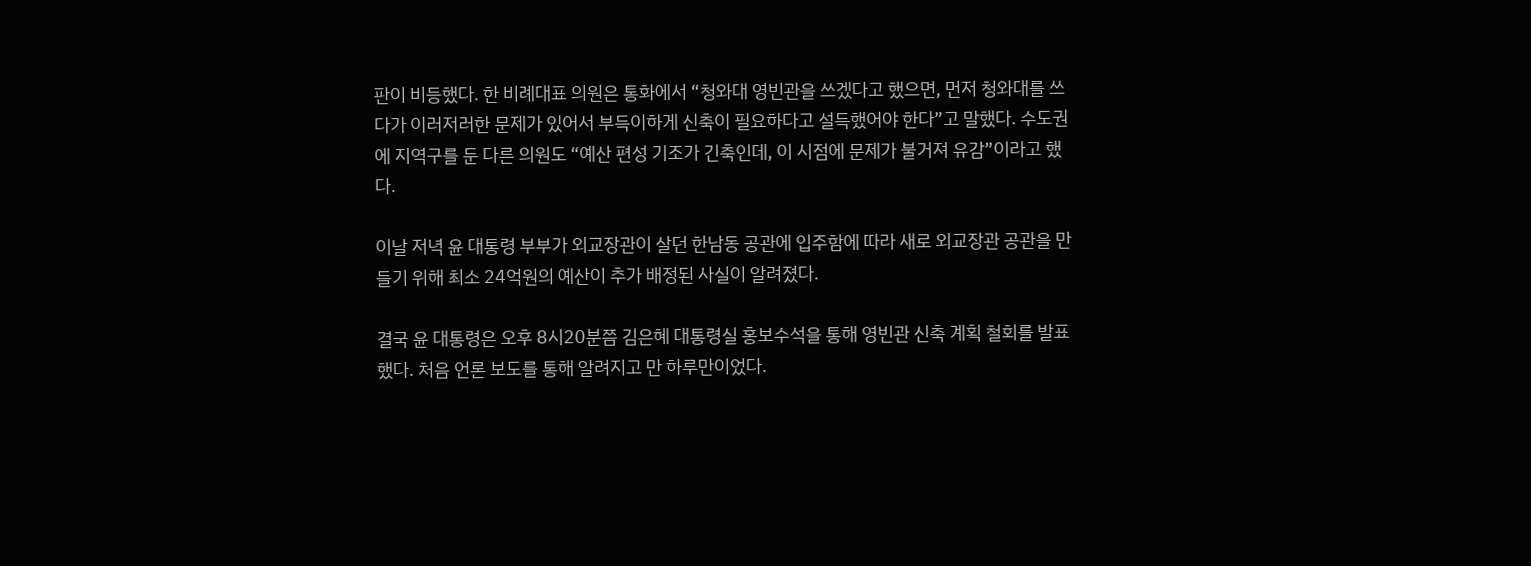판이 비등했다. 한 비례대표 의원은 통화에서 “청와대 영빈관을 쓰겠다고 했으면, 먼저 청와대를 쓰다가 이러저러한 문제가 있어서 부득이하게 신축이 필요하다고 설득했어야 한다”고 말했다. 수도권에 지역구를 둔 다른 의원도 “예산 편성 기조가 긴축인데, 이 시점에 문제가 불거져 유감”이라고 했다.

이날 저녁 윤 대통령 부부가 외교장관이 살던 한남동 공관에 입주함에 따라 새로 외교장관 공관을 만들기 위해 최소 24억원의 예산이 추가 배정된 사실이 알려졌다.

결국 윤 대통령은 오후 8시20분쯤 김은혜 대통령실 홍보수석을 통해 영빈관 신축 계획 철회를 발표했다. 처음 언론 보도를 통해 알려지고 만 하루만이었다.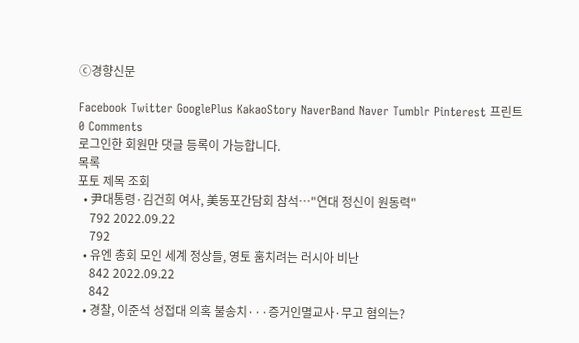ⓒ경향신문

Facebook Twitter GooglePlus KakaoStory NaverBand Naver Tumblr Pinterest 프린트
0 Comments
로그인한 회원만 댓글 등록이 가능합니다.
목록
포토 제목 조회
  • 尹대통령·김건희 여사, 美동포간담회 참석…"연대 정신이 원동력"
    792 2022.09.22
    792
  • 유엔 총회 모인 세계 정상들, 영토 훔치려는 러시아 비난
    842 2022.09.22
    842
  • 경찰, 이준석 성접대 의혹 불송치···증거인멸교사·무고 혐의는?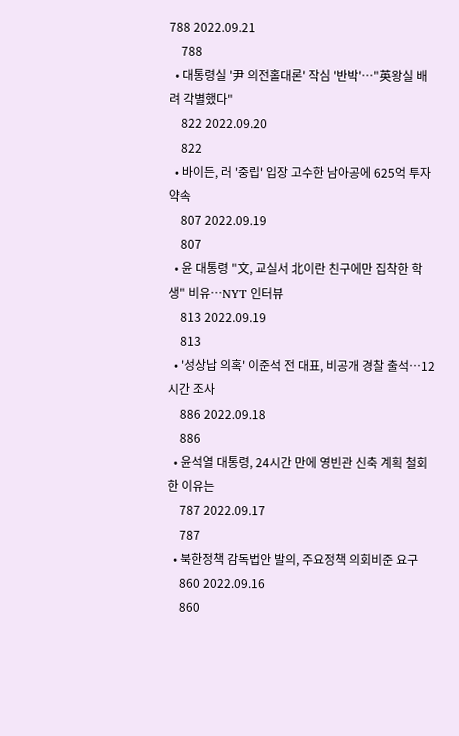788 2022.09.21
    788
  • 대통령실 '尹 의전홀대론' 작심 '반박'…"英왕실 배려 각별했다"
    822 2022.09.20
    822
  • 바이든, 러 '중립' 입장 고수한 남아공에 625억 투자 약속
    807 2022.09.19
    807
  • 윤 대통령 "文, 교실서 北이란 친구에만 집착한 학생" 비유…NYT 인터뷰
    813 2022.09.19
    813
  • '성상납 의혹' 이준석 전 대표, 비공개 경찰 출석…12시간 조사
    886 2022.09.18
    886
  • 윤석열 대통령, 24시간 만에 영빈관 신축 계획 철회한 이유는
    787 2022.09.17
    787
  • 북한정책 감독법안 발의, 주요정책 의회비준 요구
    860 2022.09.16
    860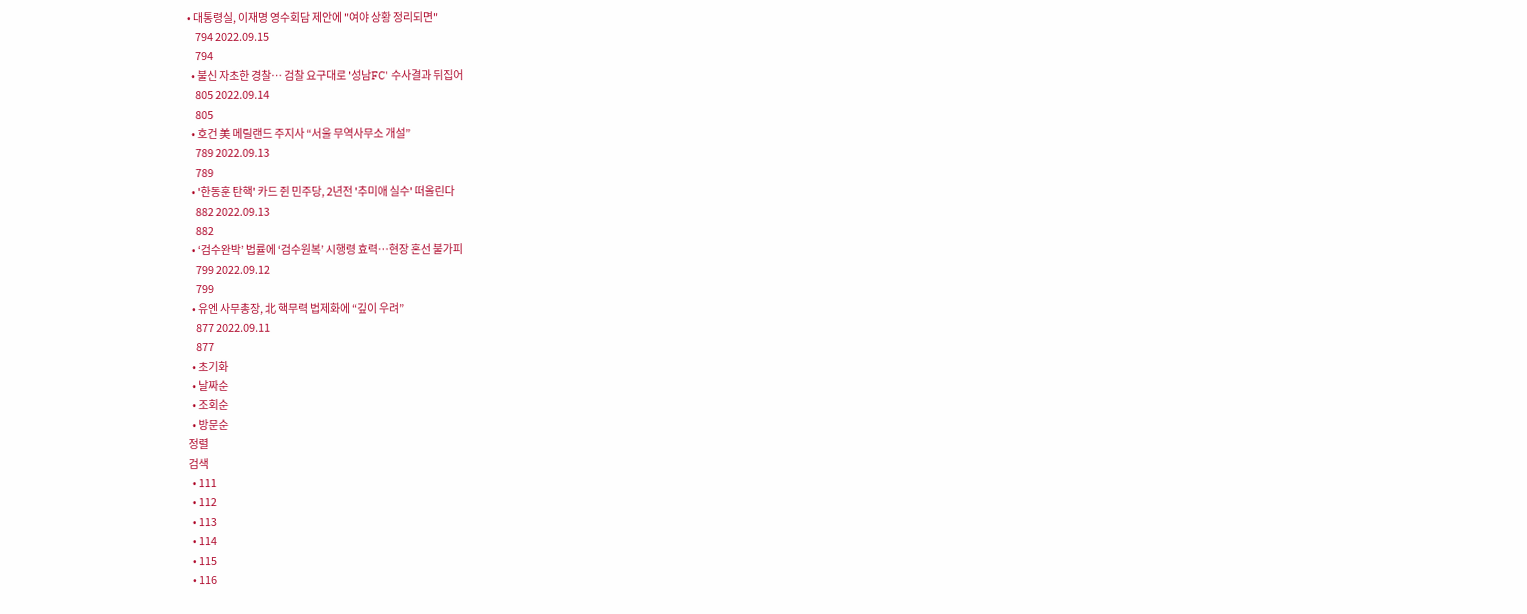• 대통령실, 이재명 영수회담 제안에 "여야 상황 정리되면"
    794 2022.09.15
    794
  • 불신 자초한 경찰… 검찰 요구대로 '성남FC' 수사결과 뒤집어
    805 2022.09.14
    805
  • 호건 美 메릴랜드 주지사 “서울 무역사무소 개설”
    789 2022.09.13
    789
  • '한동훈 탄핵' 카드 쥔 민주당, 2년전 '추미애 실수' 떠올린다
    882 2022.09.13
    882
  • ‘검수완박’ 법률에 ‘검수원복’ 시행령 효력…현장 혼선 불가피
    799 2022.09.12
    799
  • 유엔 사무총장, 北 핵무력 법제화에 “깊이 우려”
    877 2022.09.11
    877
  • 초기화
  • 날짜순
  • 조회순
  • 방문순
정렬
검색
  • 111
  • 112
  • 113
  • 114
  • 115
  • 116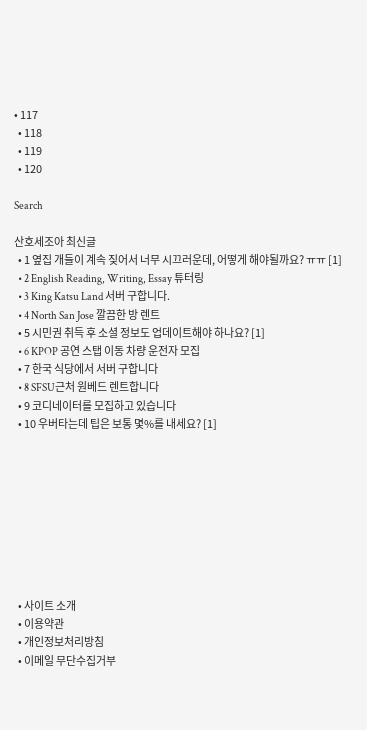• 117
  • 118
  • 119
  • 120

Search

산호세조아 최신글
  • 1 옆집 개들이 계속 짖어서 너무 시끄러운데, 어떻게 해야될까요? ㅠㅠ [1]
  • 2 English Reading, Writing, Essay 튜터링
  • 3 King Katsu Land 서버 구합니다.
  • 4 North San Jose 깔끔한 방 렌트
  • 5 시민권 취득 후 소셜 정보도 업데이트해야 하나요? [1]
  • 6 KPOP 공연 스탭 이동 차량 운전자 모집
  • 7 한국 식당에서 서버 구합니다
  • 8 SFSU근처 원베드 렌트합니다
  • 9 코디네이터를 모집하고 있습니다
  • 10 우버타는데 팁은 보통 몇%를 내세요? [1]









  • 사이트 소개
  • 이용약관
  • 개인정보처리방침
  • 이메일 무단수집거부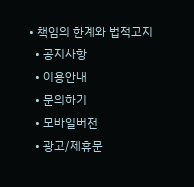• 책임의 한계와 법적고지
  • 공지사항
  • 이용안내
  • 문의하기
  • 모바일버전
  • 광고/제휴문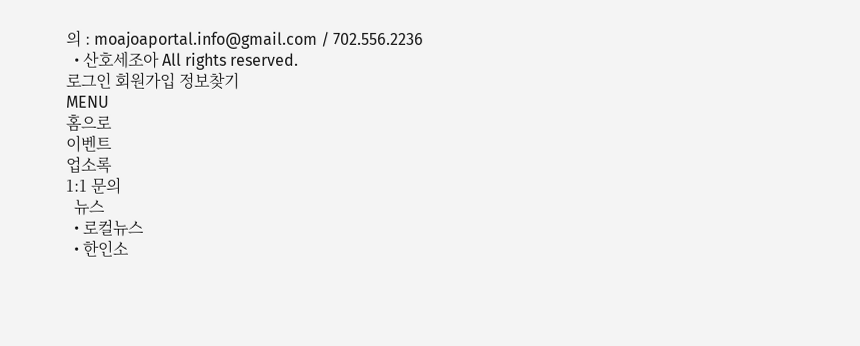의 : moajoaportal.info@gmail.com / 702.556.2236
  • 산호세조아 All rights reserved.
로그인 회원가입 정보찾기
MENU
홈으로
이벤트
업소록
1:1 문의
  뉴스
  • 로컬뉴스
  • 한인소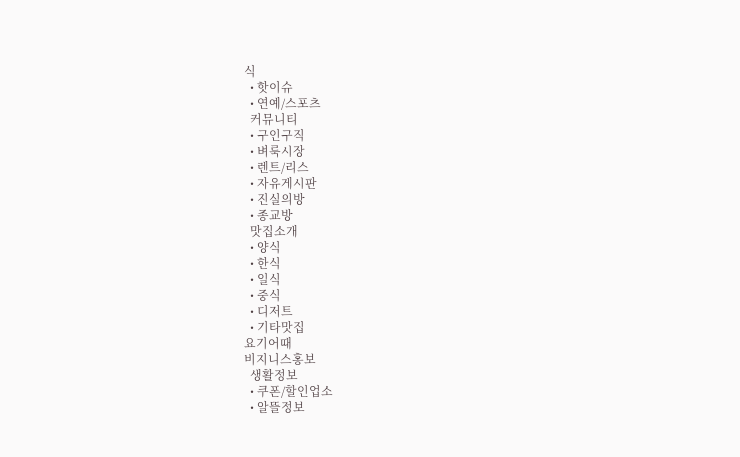식
  • 핫이슈
  • 연예/스포츠
  커뮤니티
  • 구인구직
  • 벼룩시장
  • 렌트/리스
  • 자유게시판
  • 진실의방
  • 종교방
  맛집소개
  • 양식
  • 한식
  • 일식
  • 중식
  • 디저트
  • 기타맛집
요기어때
비지니스홍보
  생활정보
  • 쿠폰/할인업소
  • 알뜰정보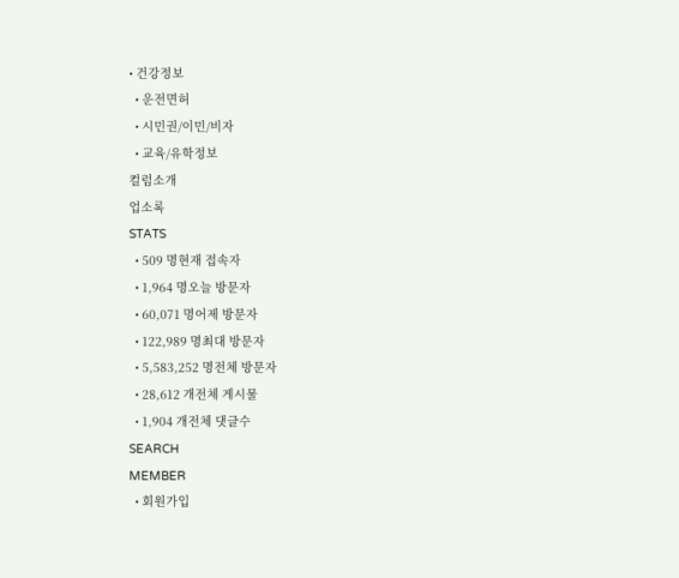• 건강정보
  • 운전면허
  • 시민권/이민/비자
  • 교육/유학정보
컬럼소개
업소록
STATS
  • 509 명현재 접속자
  • 1,964 명오늘 방문자
  • 60,071 명어제 방문자
  • 122,989 명최대 방문자
  • 5,583,252 명전체 방문자
  • 28,612 개전체 게시물
  • 1,904 개전체 댓글수
SEARCH
MEMBER
  • 회원가입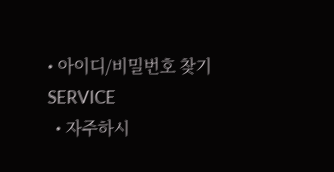• 아이디/비밀번호 찾기
SERVICE
  • 자주하시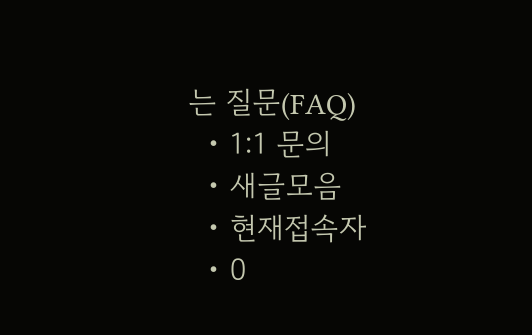는 질문(FAQ)
  • 1:1 문의
  • 새글모음
  • 현재접속자
  • 0